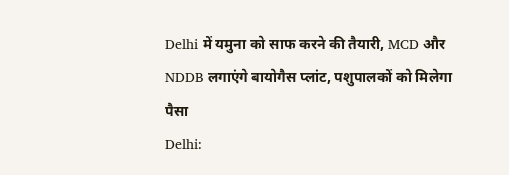Delhi में यमुना को साफ करने की तैयारी, MCD और NDDB लगाएंगे बायोगैस प्लांट, पशुपालकों को मिलेगा पैसा
Delhi: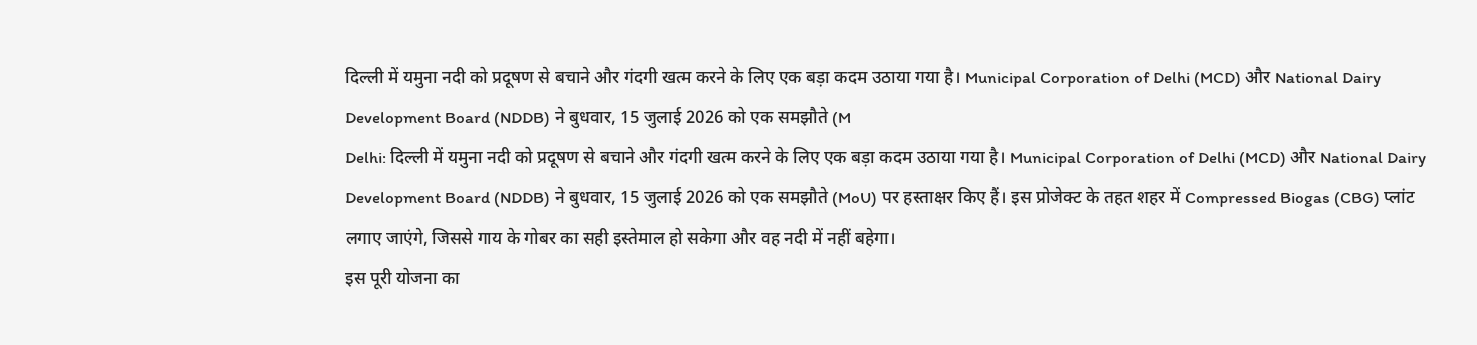दिल्ली में यमुना नदी को प्रदूषण से बचाने और गंदगी खत्म करने के लिए एक बड़ा कदम उठाया गया है। Municipal Corporation of Delhi (MCD) और National Dairy Development Board (NDDB) ने बुधवार, 15 जुलाई 2026 को एक समझौते (M
Delhi: दिल्ली में यमुना नदी को प्रदूषण से बचाने और गंदगी खत्म करने के लिए एक बड़ा कदम उठाया गया है। Municipal Corporation of Delhi (MCD) और National Dairy Development Board (NDDB) ने बुधवार, 15 जुलाई 2026 को एक समझौते (MoU) पर हस्ताक्षर किए हैं। इस प्रोजेक्ट के तहत शहर में Compressed Biogas (CBG) प्लांट लगाए जाएंगे, जिससे गाय के गोबर का सही इस्तेमाल हो सकेगा और वह नदी में नहीं बहेगा।
इस पूरी योजना का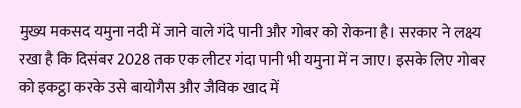मुख्य मकसद यमुना नदी में जाने वाले गंदे पानी और गोबर को रोकना है। सरकार ने लक्ष्य रखा है कि दिसंबर 2028 तक एक लीटर गंदा पानी भी यमुना में न जाए। इसके लिए गोबर को इकट्ठा करके उसे बायोगैस और जैविक खाद में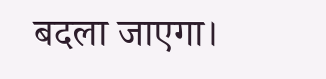बदला जाएगा।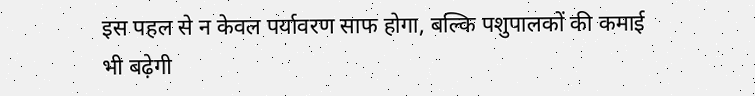इस पहल से न केवल पर्यावरण साफ होगा, बल्कि पशुपालकों की कमाई भी बढ़ेगी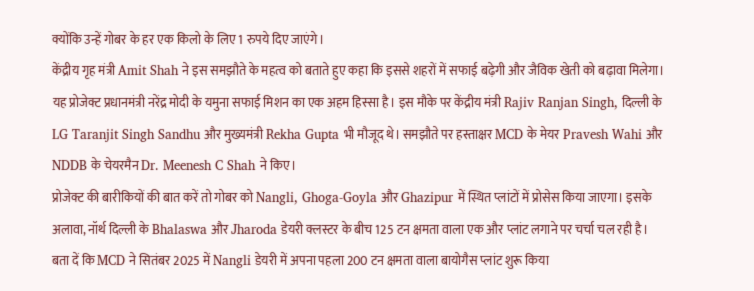क्योंकि उन्हें गोबर के हर एक किलो के लिए 1 रुपये दिए जाएंगे।
केंद्रीय गृह मंत्री Amit Shah ने इस समझौते के महत्व को बताते हुए कहा कि इससे शहरों में सफाई बढ़ेगी और जैविक खेती को बढ़ावा मिलेगा। यह प्रोजेक्ट प्रधानमंत्री नरेंद्र मोदी के यमुना सफाई मिशन का एक अहम हिस्सा है। इस मौके पर केंद्रीय मंत्री Rajiv Ranjan Singh, दिल्ली के LG Taranjit Singh Sandhu और मुख्यमंत्री Rekha Gupta भी मौजूद थे। समझौते पर हस्ताक्षर MCD के मेयर Pravesh Wahi और NDDB के चेयरमैन Dr. Meenesh C Shah ने किए।
प्रोजेक्ट की बारीकियों की बात करें तो गोबर को Nangli, Ghoga-Goyla और Ghazipur में स्थित प्लांटों में प्रोसेस किया जाएगा। इसके अलावा, नॉर्थ दिल्ली के Bhalaswa और Jharoda डेयरी क्लस्टर के बीच 125 टन क्षमता वाला एक और प्लांट लगाने पर चर्चा चल रही है। बता दें कि MCD ने सितंबर 2025 में Nangli डेयरी में अपना पहला 200 टन क्षमता वाला बायोगैस प्लांट शुरू किया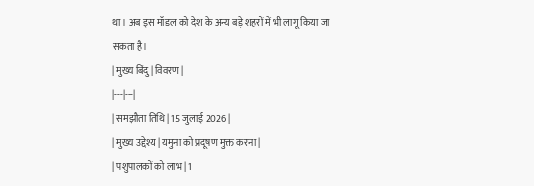था। अब इस मॉडल को देश के अन्य बड़े शहरों में भी लागू किया जा सकता है।
| मुख्य बिंदु | विवरण |
|---|---|
| समझौता तिथि | 15 जुलाई 2026 |
| मुख्य उद्देश्य | यमुना को प्रदूषण मुक्त करना |
| पशुपालकों को लाभ | 1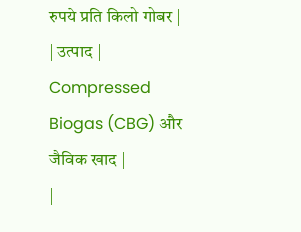रुपये प्रति किलो गोबर |
| उत्पाद | Compressed Biogas (CBG) और जैविक खाद |
|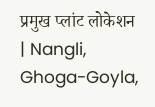प्रमुख प्लांट लोकेशन | Nangli, Ghoga-Goyla,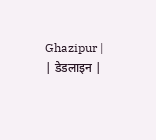Ghazipur |
| डेडलाइन |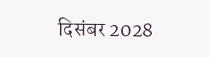दिसंबर 2028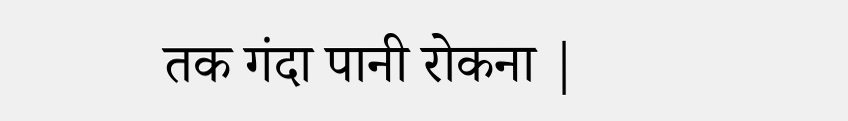तक गंदा पानी रोकना |